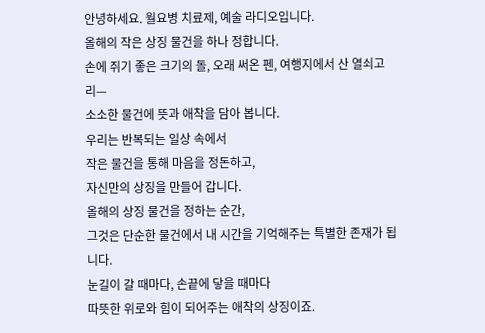안녕하세요. 월요병 치료제, 예술 라디오입니다.
올해의 작은 상징 물건을 하나 정합니다.
손에 쥐기 좋은 크기의 돌, 오래 써온 펜, 여행지에서 산 열쇠고리—
소소한 물건에 뜻과 애착을 담아 봅니다.
우리는 반복되는 일상 속에서
작은 물건을 통해 마음을 정돈하고,
자신만의 상징을 만들어 갑니다.
올해의 상징 물건을 정하는 순간,
그것은 단순한 물건에서 내 시간을 기억해주는 특별한 존재가 됩니다.
눈길이 갈 때마다, 손끝에 닿을 때마다
따뜻한 위로와 힘이 되어주는 애착의 상징이죠.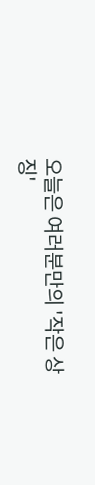오늘은 여러분만의 '작은 상징'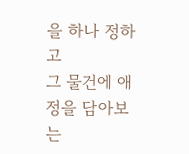을 하나 정하고
그 물건에 애정을 담아보는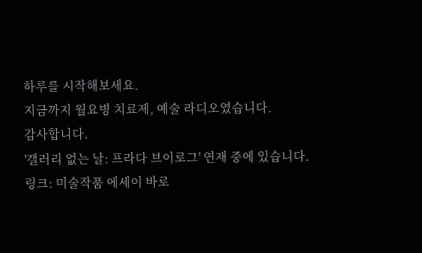하루를 시작해보세요.
지금까지 월요병 치료제, 예술 라디오였습니다.
감사합니다.
'갤러리 없는 날: 프라다 브이로그' 연재 중에 있습니다.
링크: 미술작품 에세이 바로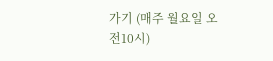가기 (매주 월요일 오전10시)